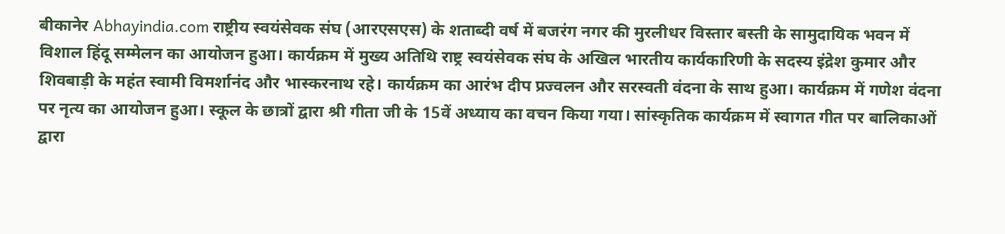बीकानेर Abhayindia.com राष्ट्रीय स्वयंसेवक संघ (आरएसएस) के शताब्दी वर्ष में बजरंग नगर की मुरलीधर विस्तार बस्ती के सामुदायिक भवन में विशाल हिंदू सम्मेलन का आयोजन हुआ। कार्यक्रम में मुख्य अतिथि राष्ट्र स्वयंसेवक संघ के अखिल भारतीय कार्यकारिणी के सदस्य इंद्रेश कुमार और शिवबाड़ी के महंत स्वामी विमर्शानंद और भास्करनाथ रहे। कार्यक्रम का आरंभ दीप प्रज्वलन और सरस्वती वंदना के साथ हुआ। कार्यक्रम में गणेश वंदना पर नृत्य का आयोजन हुआ। स्कूल के छात्रों द्वारा श्री गीता जी के 15वें अध्याय का वचन किया गया। सांस्कृतिक कार्यक्रम में स्वागत गीत पर बालिकाओं द्वारा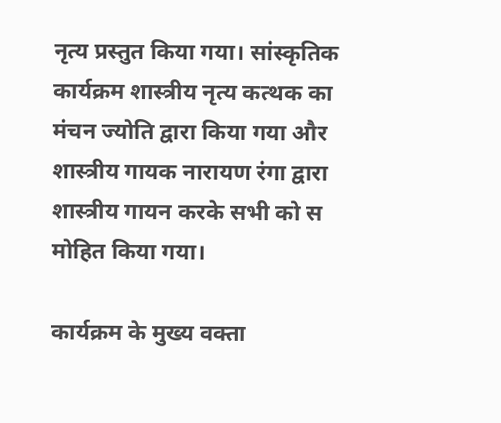नृत्य प्रस्तुत किया गया। सांस्कृतिक कार्यक्रम शास्त्रीय नृत्य कत्थक का मंचन ज्योति द्वारा किया गया और शास्त्रीय गायक नारायण रंगा द्वारा शास्त्रीय गायन करके सभी को स मोहित किया गया।

कार्यक्रम के मुख्य वक्ता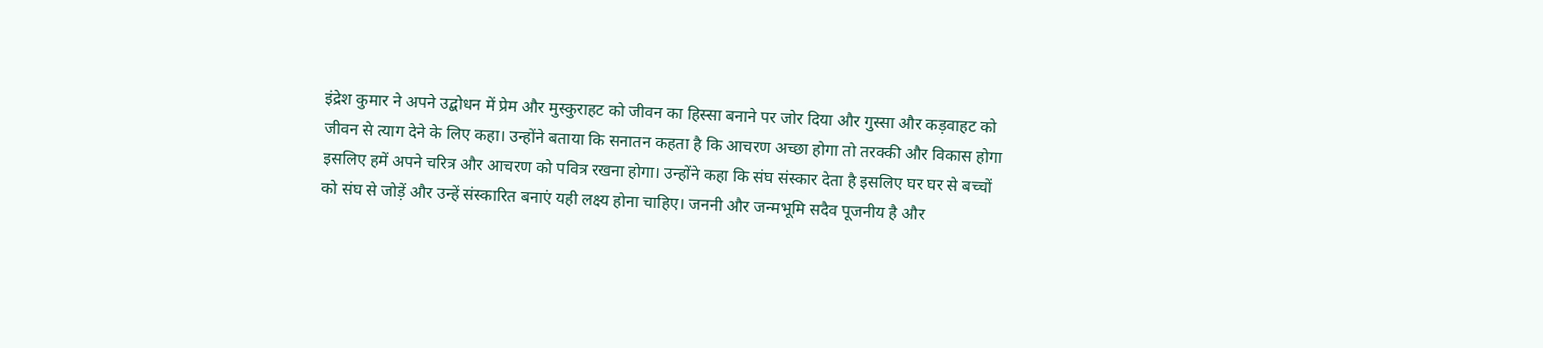इंद्रेश कुमार ने अपने उद्बोधन में प्रेम और मुस्कुराहट को जीवन का हिस्सा बनाने पर जोर दिया और गुस्सा और कड़वाहट को जीवन से त्याग देने के लिए कहा। उन्होंने बताया कि सनातन कहता है कि आचरण अच्छा होगा तो तरक्की और विकास होगा इसलिए हमें अपने चरित्र और आचरण को पवित्र रखना होगा। उन्होंने कहा कि संघ संस्कार देता है इसलिए घर घर से बच्चों को संघ से जोड़ें और उन्हें संस्कारित बनाएं यही लक्ष्य होना चाहिए। जननी और जन्मभूमि सदैव पूजनीय है और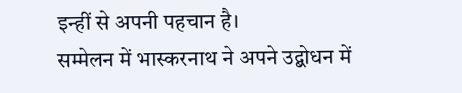इन्हीं से अपनी पहचान है।
सम्मेलन में भास्करनाथ ने अपने उद्बोधन में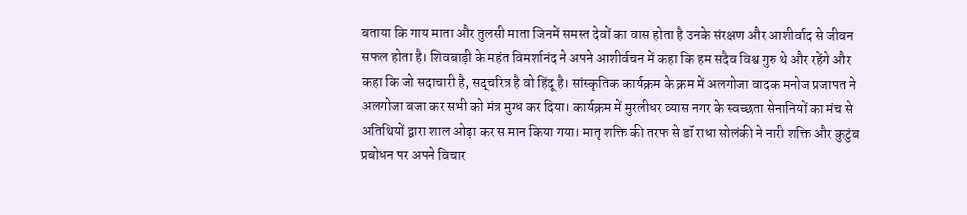बताया कि गाय माता और तुलसी माता जिनमें समस्त देवों का वास होता है उनके संरक्षण और आशीर्वाद से जीवन सफल होता है। शिवबाड़ी के महंत विमर्शानंद ने अपने आशीर्वचन में कहा कि हम सदैव विश्व गुरु थे और रहेंगे और कहा कि जो सदाचारी है, सद्चरित्र है वो हिंदू है। सांस्कृतिक कार्यक्रम के क्रम में अलगोजा वादक मनोज प्रजापत ने अलगोजा बजा कर सभी को मंत्र मुग्ध कर दिया। कार्यक्रम में मुरलीधर व्यास नगर के स्वच्छता सेनानियों का मंच से अतिथियों द्वारा शाल ओढ़ा कर स मान किया गया। मातृ शक्ति की तरफ से डॉ राधा सोलंकी ने नारी शक्ति और कुटुंब प्रबोधन पर अपने विचार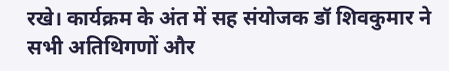रखे। कार्यक्रम के अंत में सह संयोजक डॉ शिवकुमार ने सभी अतिथिगणों और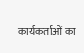कार्यकर्ताओं का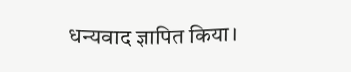धन्यवाद ज्ञापित किया।